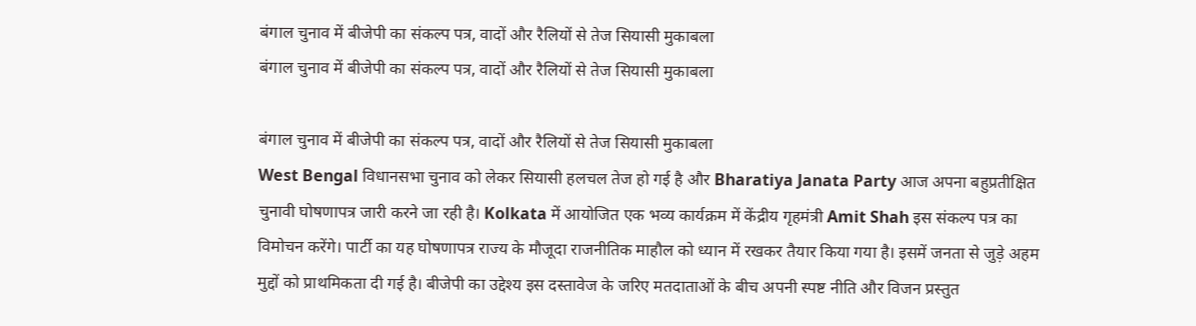बंगाल चुनाव में बीजेपी का संकल्प पत्र, वादों और रैलियों से तेज सियासी मुकाबला
बंगाल चुनाव में बीजेपी का संकल्प पत्र, वादों और रैलियों से तेज सियासी मुकाबला

बंगाल चुनाव में बीजेपी का संकल्प पत्र, वादों और रैलियों से तेज सियासी मुकाबला
West Bengal विधानसभा चुनाव को लेकर सियासी हलचल तेज हो गई है और Bharatiya Janata Party आज अपना बहुप्रतीक्षित चुनावी घोषणापत्र जारी करने जा रही है। Kolkata में आयोजित एक भव्य कार्यक्रम में केंद्रीय गृहमंत्री Amit Shah इस संकल्प पत्र का विमोचन करेंगे। पार्टी का यह घोषणापत्र राज्य के मौजूदा राजनीतिक माहौल को ध्यान में रखकर तैयार किया गया है। इसमें जनता से जुड़े अहम मुद्दों को प्राथमिकता दी गई है। बीजेपी का उद्देश्य इस दस्तावेज के जरिए मतदाताओं के बीच अपनी स्पष्ट नीति और विजन प्रस्तुत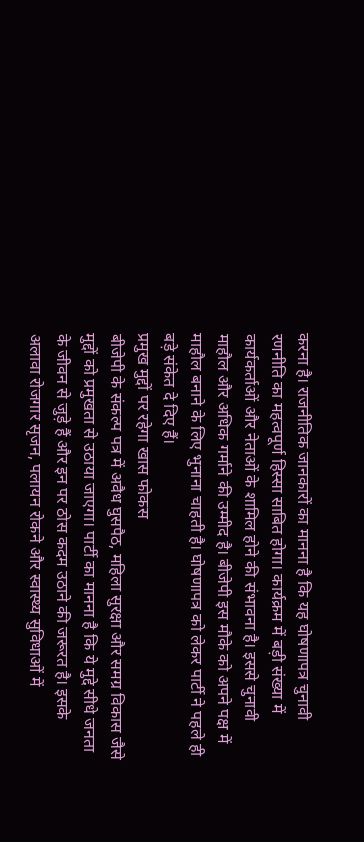करना है। राजनीतिक जानकारों का मानना है कि यह घोषणापत्र चुनावी रणनीति का महत्वपूर्ण हिस्सा साबित होगा। कार्यक्रम में बड़ी संख्या में कार्यकर्ताओं और नेताओं के शामिल होने की संभावना है। इससे चुनावी माहौल और अधिक गर्माने की उम्मीद है। बीजेपी इस मौके को अपने पक्ष में माहौल बनाने के लिए भुनाना चाहती है। घोषणापत्र को लेकर पार्टी ने पहले ही बड़े संकेत दे दिए हैं।
प्रमुख मुद्दों पर रहेगा खास फोकस
बीजेपी के संकल्प पत्र में अवैध घुसपैठ, महिला सुरक्षा और समग्र विकास जैसे मुद्दों को प्रमुखता से उठाया जाएगा। पार्टी का मानना है कि ये मुद्दे सीधे जनता के जीवन से जुड़े हैं और इन पर ठोस कदम उठाने की जरूरत है। इसके अलावा रोजगार सृजन, पलायन रोकने और स्वास्थ्य सुविधाओं में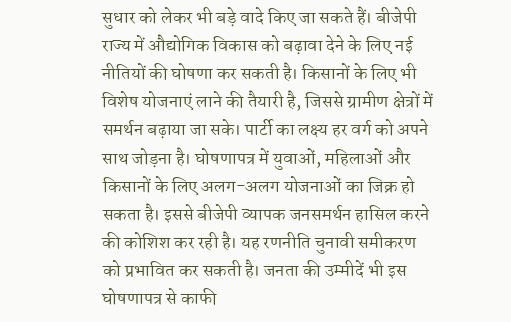सुधार को लेकर भी बड़े वादे किए जा सकते हैं। बीजेपी राज्य में औद्योगिक विकास को बढ़ावा देने के लिए नई नीतियों की घोषणा कर सकती है। किसानों के लिए भी विशेष योजनाएं लाने की तैयारी है, जिससे ग्रामीण क्षेत्रों में समर्थन बढ़ाया जा सके। पार्टी का लक्ष्य हर वर्ग को अपने साथ जोड़ना है। घोषणापत्र में युवाओं, महिलाओं और किसानों के लिए अलग-अलग योजनाओं का जिक्र हो सकता है। इससे बीजेपी व्यापक जनसमर्थन हासिल करने की कोशिश कर रही है। यह रणनीति चुनावी समीकरण को प्रभावित कर सकती है। जनता की उम्मीदें भी इस घोषणापत्र से काफी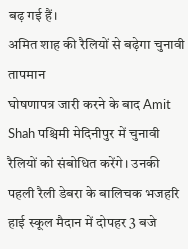बढ़ गई हैं।
अमित शाह की रैलियों से बढ़ेगा चुनावी तापमान
घोषणापत्र जारी करने के बाद Amit Shah पश्चिमी मेदिनीपुर में चुनावी रैलियों को संबोधित करेंगे। उनकी पहली रैली डेबरा के बालिचक भजहरि हाई स्कूल मैदान में दोपहर 3 बजे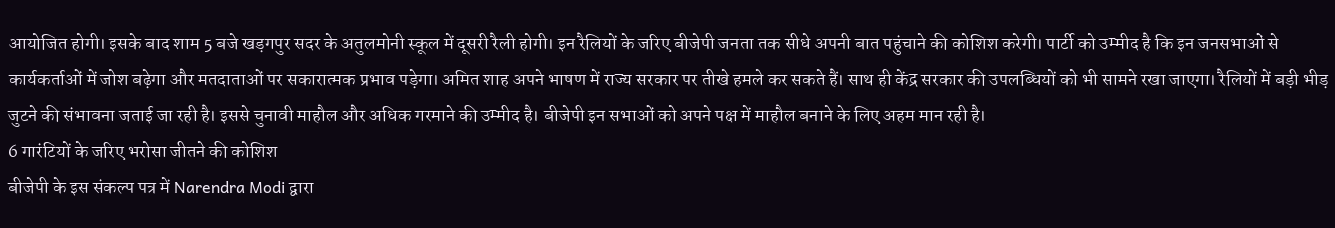आयोजित होगी। इसके बाद शाम 5 बजे खड़गपुर सदर के अतुलमोनी स्कूल में दूसरी रैली होगी। इन रैलियों के जरिए बीजेपी जनता तक सीधे अपनी बात पहुंचाने की कोशिश करेगी। पार्टी को उम्मीद है कि इन जनसभाओं से कार्यकर्ताओं में जोश बढ़ेगा और मतदाताओं पर सकारात्मक प्रभाव पड़ेगा। अमित शाह अपने भाषण में राज्य सरकार पर तीखे हमले कर सकते हैं। साथ ही केंद्र सरकार की उपलब्धियों को भी सामने रखा जाएगा। रैलियों में बड़ी भीड़ जुटने की संभावना जताई जा रही है। इससे चुनावी माहौल और अधिक गरमाने की उम्मीद है। बीजेपी इन सभाओं को अपने पक्ष में माहौल बनाने के लिए अहम मान रही है।
6 गारंटियों के जरिए भरोसा जीतने की कोशिश
बीजेपी के इस संकल्प पत्र में Narendra Modi द्वारा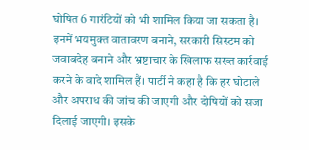घोषित 6 गारंटियों को भी शामिल किया जा सकता है। इनमें भयमुक्त वातावरण बनाने, सरकारी सिस्टम को जवाबदेह बनाने और भ्रष्टाचार के खिलाफ सख्त कार्रवाई करने के वादे शामिल हैं। पार्टी ने कहा है कि हर घोटाले और अपराध की जांच की जाएगी और दोषियों को सजा दिलाई जाएगी। इसके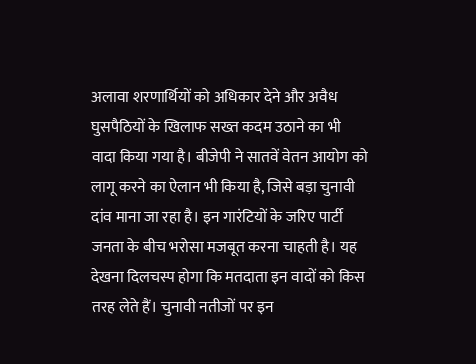अलावा शरणार्थियों को अधिकार देने और अवैध घुसपैठियों के खिलाफ सख्त कदम उठाने का भी वादा किया गया है। बीजेपी ने सातवें वेतन आयोग को लागू करने का ऐलान भी किया है, जिसे बड़ा चुनावी दांव माना जा रहा है। इन गारंटियों के जरिए पार्टी जनता के बीच भरोसा मजबूत करना चाहती है। यह देखना दिलचस्प होगा कि मतदाता इन वादों को किस तरह लेते हैं। चुनावी नतीजों पर इन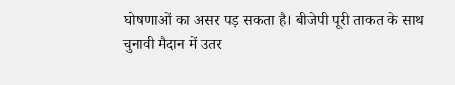घोषणाओं का असर पड़ सकता है। बीजेपी पूरी ताकत के साथ चुनावी मैदान में उतर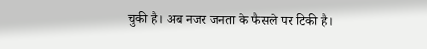चुकी है। अब नजर जनता के फैसले पर टिकी है।